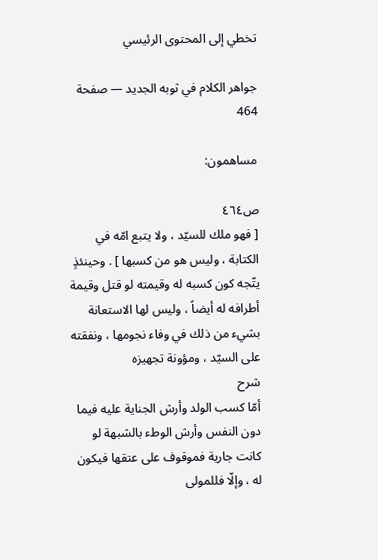تخطي إلى المحتوى الرئيسي

جواهر الكلام في ثوبه الجديد — صفحة 464

مساهمون:

ص٤٦٤
[ فهو ملك للسيّد ، ولا يتبع امّه في الكتابة ، وليس هو من كسبها ] . وحينئذٍ يتّجه كون كسبه له وقيمته لو قتل وقيمة أطرافه له أيضاً ، وليس لها الاستعانة بشيء من ذلك في وفاء نجومها ، ونفقته على السيّد ، ومؤونة تجهيزه
شرح
أمّا كسب الولد وأرش الجناية عليه فيما دون النفس وأرش الوطء بالشبهة لو كانت جارية فموقوف على عتقها فيكون له ، وإلّا فللمولى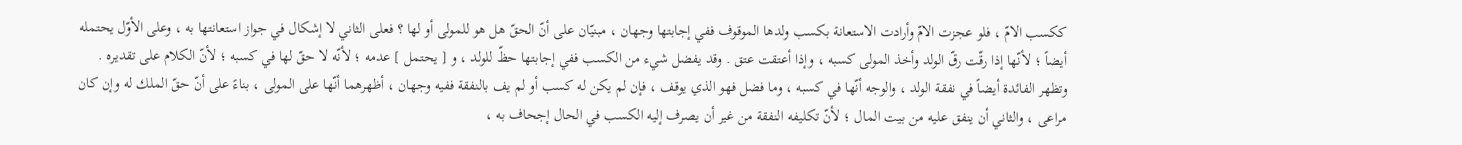ككسب الامّ ، فلو عجزت الامّ وأرادت الاستعانة بكسب ولدها الموقوف ففي إجابتها وجهان ، مبنيّان على أنّ الحقّ هل هو للمولى أو لها ؟ فعلى الثاني لا إشكال في جواز استعانتها به ، وعلى الأوّل يحتمله أيضاً ؛ لأنّها إذا رقّت رقّ الولد وأخذ المولى كسبه ، وإذا أعتقت عتق . وقد يفضل شيء من الكسب ففي إجابتها حظّ للولد ، و [ يحتمل ] عدمه ؛ لأنّه لا حقّ لها في كسبه ؛ لأنّ الكلام على تقديره . وتظهر الفائدة أيضاً في نفقة الولد ، والوجه أنّها في كسبه ، وما فضل فهو الذي يوقف ، فإن لم يكن له كسب أو لم يف بالنفقة ففيه وجهان ، أظهرهما أنّها على المولى ، بناءً على أنّ حقّ الملك له وإن كان مراعى ، والثاني أن ينفق عليه من بيت المال ؛ لأنّ تكليفه النفقة من غير أن يصرف إليه الكسب في الحال إجحاف به ،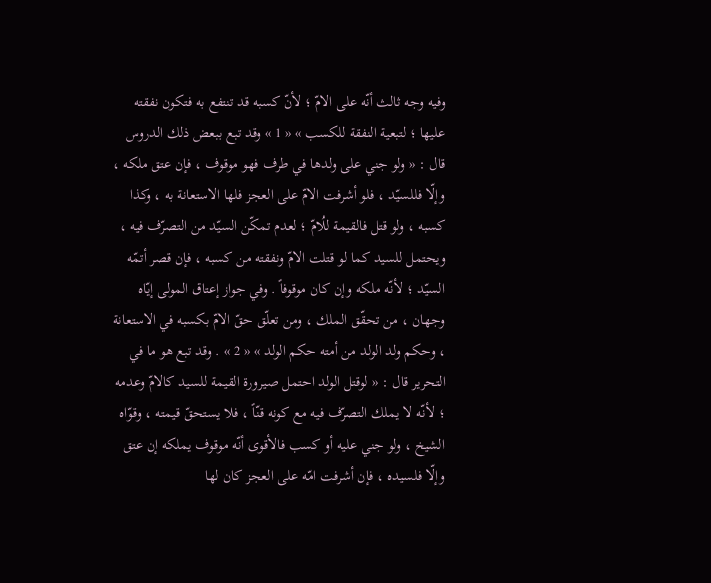وفيه وجه ثالث أنّه على الامّ ؛ لأنّ كسبه قد تنتفع به فتكون نفقته عليها ؛ لتبعية النفقة للكسب » « 1 » وقد تبع ببعض ذلك الدروس قال : « ولو جني على ولدها في طرف فهو موقوف ، فإن عتق ملكه ، وإلّا فللسيّد ، فلو أشرفت الامّ على العجز فلها الاستعانة به ، وكذا كسبه ، ولو قتل فالقيمة للُامّ ؛ لعدم تمكّن السيّد من التصرّف فيه ، ويحتمل للسيد كما لو قتلت الامّ ونفقته من كسبه ، فإن قصر أتمّه السيّد ؛ لأنّه ملكه وإن كان موقوفاً . وفي جواز إعتاق المولى إيّاه وجهان ، من تحقّق الملك ، ومن تعلّق حقّ الامّ بكسبه في الاستعانة ، وحكم ولد الولد من أمته حكم الولد » « 2 » . وقد تبع هو ما في التحرير قال : « لوقتل الولد احتمل صيرورة القيمة للسيد كالامّ وعدمه ؛ لأنّه لا يملك التصرّف فيه مع كونه قنّاً ، فلا يستحقّ قيمته ، وقوّاه الشيخ ، ولو جني عليه أو كسب فالأقوى أنّه موقوف يملكه إن عتق وإلّا فلسيده ، فإن أشرفت امّه على العجز كان لها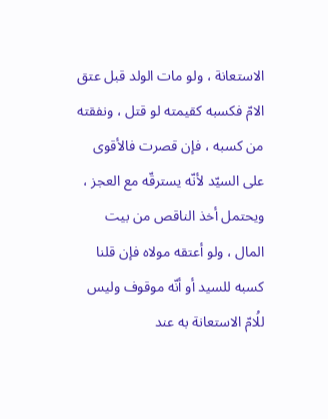الاستعانة ، ولو مات الولد قبل عتق الامّ فكسبه كقيمته لو قتل ، ونفقته من كسبه ، فإن قصرت فالأقوى على السيّد لأنّه يسترقّه مع العجز ، ويحتمل أخذ الناقص من بيت المال ، ولو أعتقه مولاه فإن قلنا كسبه للسيد أو أنّه موقوف وليس للُامّ الاستعانة به عند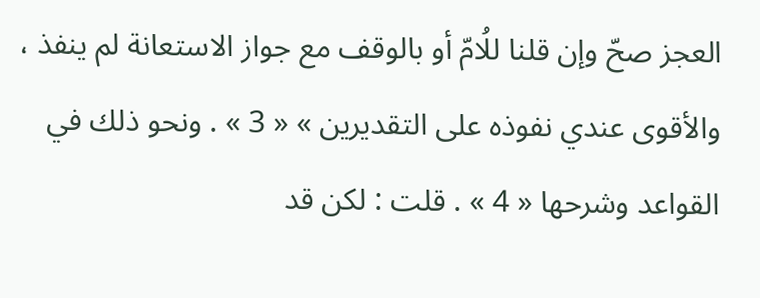العجز صحّ وإن قلنا للُامّ أو بالوقف مع جواز الاستعانة لم ينفذ ، والأقوى عندي نفوذه على التقديرين » « 3 » . ونحو ذلك في القواعد وشرحها « 4 » . قلت : لكن قد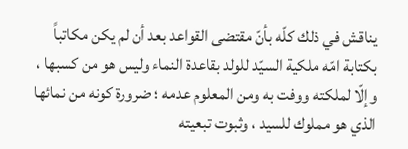يناقش في ذلك كلّه بأنّ مقتضى القواعد بعد أن لم يكن مكاتباً بكتابة امّه ملكية السيّد للولد بقاعدة النماء وليس هو من كسبها ، وإلّا لملكته ووفت به ومن المعلوم عدمه ؛ ضرورة كونه من نمائها الذي هو مملوك للسيد ، وثبوت تبعيته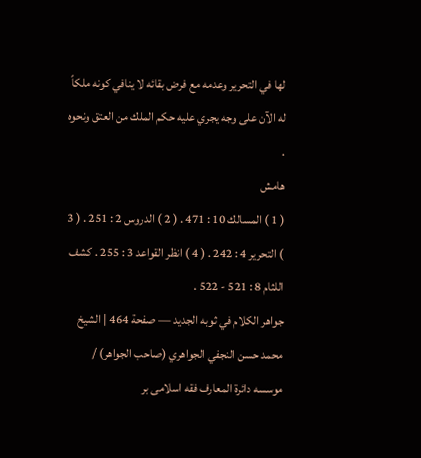لها في التحرير وعدمه مع فرض بقائه لا ينافي كونه ملكاً له الآن على وجه يجري عليه حكم الملك من العتق ونحوه .
هامش
( 1 ) المسالك 10 : 471 . ( 2 ) الدروس 2 : 251 . ( 3 ) التحرير 4 : 242 . ( 4 ) انظر القواعد 3 : 255 . كشف اللثام 8 : 521 - 522 .
جواهر الكلام في ثوبه الجديد — صفحة 464 | الشيخ محمد حسن النجفي الجواهري (صاحب الجواهر) / موسسه دائرة المعارف فقه اسلامى بر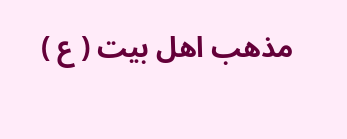مذهب اهل بيت ( ع )